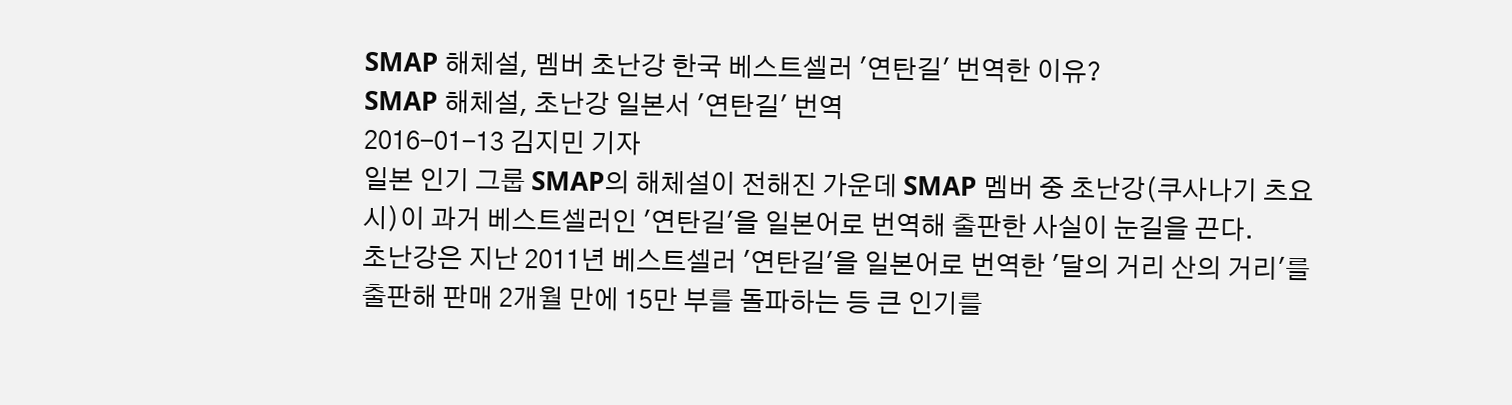SMAP 해체설, 멤버 초난강 한국 베스트셀러 '연탄길' 번역한 이유?
SMAP 해체설, 초난강 일본서 '연탄길' 번역
2016-01-13 김지민 기자
일본 인기 그룹 SMAP의 해체설이 전해진 가운데 SMAP 멤버 중 초난강(쿠사나기 츠요시)이 과거 베스트셀러인 '연탄길'을 일본어로 번역해 출판한 사실이 눈길을 끈다.
초난강은 지난 2011년 베스트셀러 '연탄길'을 일본어로 번역한 '달의 거리 산의 거리'를 출판해 판매 2개월 만에 15만 부를 돌파하는 등 큰 인기를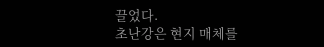끌었다.
초난강은 현지 매체를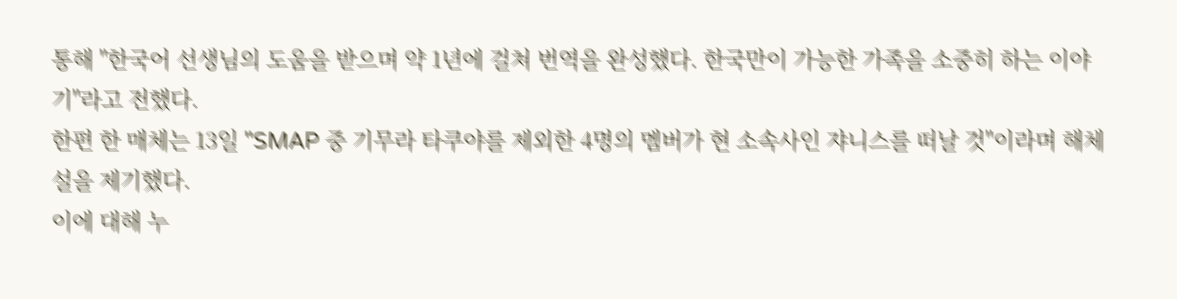통해 "한국어 선생님의 도움을 받으며 약 1년에 걸쳐 번역을 완성했다. 한국만이 가능한 가족을 소중히 하는 이야기"라고 전했다.
한편 한 매체는 13일 "SMAP 중 기무라 타쿠야를 제외한 4명의 멤버가 현 소속사인 쟈니스를 떠날 것"이라며 해체설을 제기했다.
이에 대해 누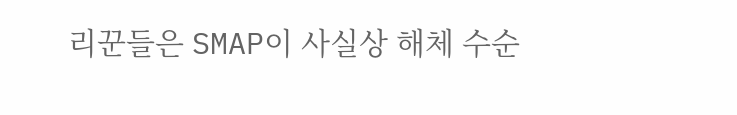리꾼들은 SMAP이 사실상 해체 수순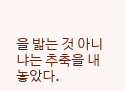을 밟는 것 아니냐는 추축을 내놓았다.